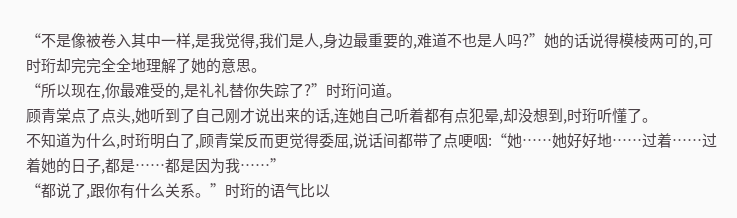“不是像被卷入其中一样,是我觉得,我们是人,身边最重要的,难道不也是人吗?”她的话说得模棱两可的,可时珩却完完全全地理解了她的意思。
“所以现在,你最难受的,是礼礼替你失踪了?”时珩问道。
顾青棠点了点头,她听到了自己刚才说出来的话,连她自己听着都有点犯晕,却没想到,时珩听懂了。
不知道为什么,时珩明白了,顾青棠反而更觉得委屈,说话间都带了点哽咽:“她……她好好地……过着……过着她的日子,都是……都是因为我……”
“都说了,跟你有什么关系。”时珩的语气比以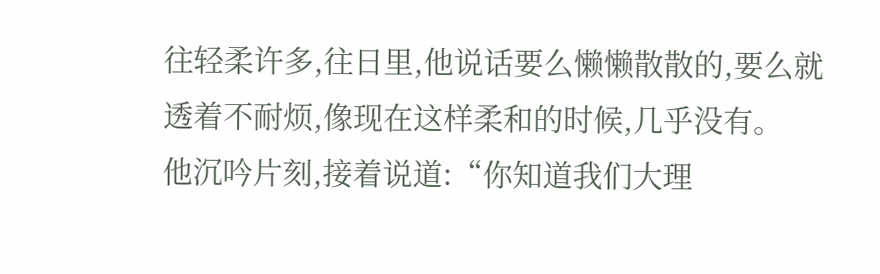往轻柔许多,往日里,他说话要么懒懒散散的,要么就透着不耐烦,像现在这样柔和的时候,几乎没有。
他沉吟片刻,接着说道:“你知道我们大理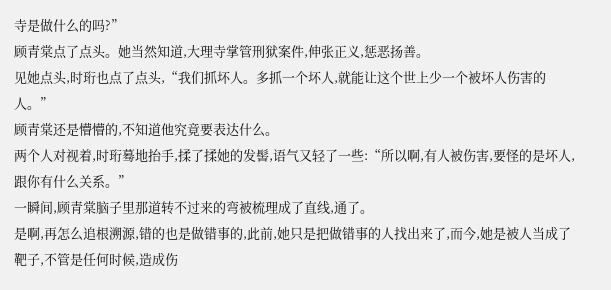寺是做什么的吗?”
顾青棠点了点头。她当然知道,大理寺掌管刑狱案件,伸张正义,惩恶扬善。
见她点头,时珩也点了点头,“我们抓坏人。多抓一个坏人,就能让这个世上少一个被坏人伤害的人。”
顾青棠还是懵懵的,不知道他究竟要表达什么。
两个人对视着,时珩蓦地抬手,揉了揉她的发髻,语气又轻了一些:“所以啊,有人被伤害,要怪的是坏人,跟你有什么关系。”
一瞬间,顾青棠脑子里那道转不过来的弯被梳理成了直线,通了。
是啊,再怎么追根溯源,错的也是做错事的,此前,她只是把做错事的人找出来了,而今,她是被人当成了靶子,不管是任何时候,造成伤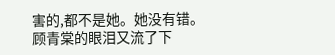害的,都不是她。她没有错。
顾青棠的眼泪又流了下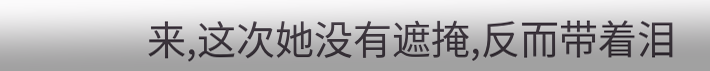来,这次她没有遮掩,反而带着泪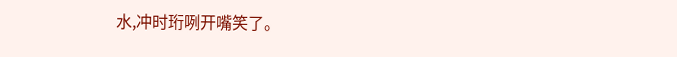水,冲时珩咧开嘴笑了。